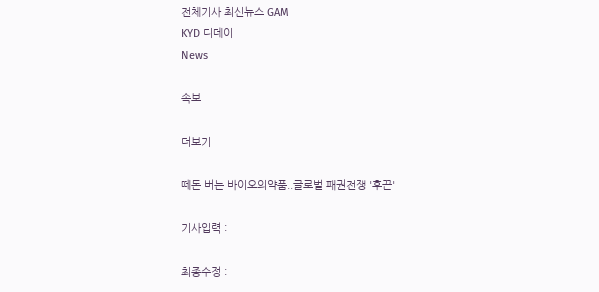전체기사 최신뉴스 GAM
KYD 디데이
News

속보

더보기

떼돈 버는 바이오의약품..글로벌 패권전쟁 '후끈'

기사입력 :

최종수정 :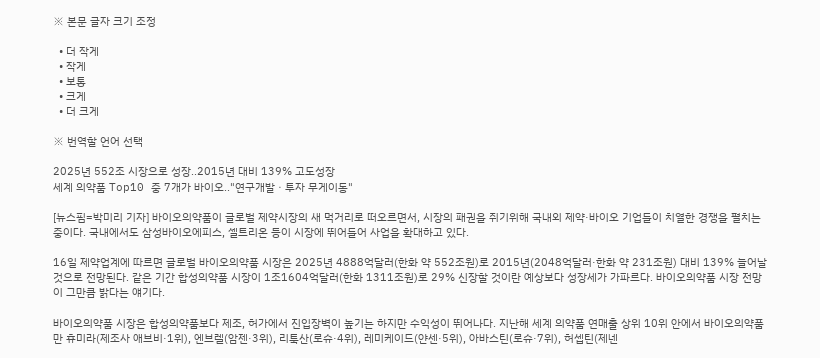※ 본문 글자 크기 조정

  • 더 작게
  • 작게
  • 보통
  • 크게
  • 더 크게

※ 번역할 언어 선택

2025년 552조 시장으로 성장..2015년 대비 139% 고도성장
세계 의약품 Top10 중 7개가 바이오.."연구개발ㆍ투자 무게이동"

[뉴스핌=박미리 기자] 바이오의약품이 글로벌 제약시장의 새 먹거리로 떠오르면서, 시장의 패권을 쥐기위해 국내외 제약·바이오 기업들이 치열한 경쟁을 펼치는 중이다. 국내에서도 삼성바이오에피스, 셀트리온 등이 시장에 뛰어들어 사업을 확대하고 있다.

16일 제약업계에 따르면 글로벌 바이오의약품 시장은 2025년 4888억달러(한화 약 552조원)로 2015년(2048억달러·한화 약 231조원) 대비 139% 늘어날 것으로 전망된다. 같은 기간 합성의약품 시장이 1조1604억달러(한화 1311조원)로 29% 신장할 것이란 예상보다 성장세가 가파르다. 바이오의약품 시장 전망이 그만큼 밝다는 얘기다.

바이오의약품 시장은 합성의약품보다 제조, 허가에서 진입장벽이 높기는 하지만 수익성이 뛰어나다. 지난해 세계 의약품 연매출 상위 10위 안에서 바이오의약품만 휴미라(제조사 애브비·1위), 엔브렐(암젠·3위), 리툭산(로슈·4위), 레미케이드(얀센·5위), 아바스틴(로슈·7위), 허셉틴(제넨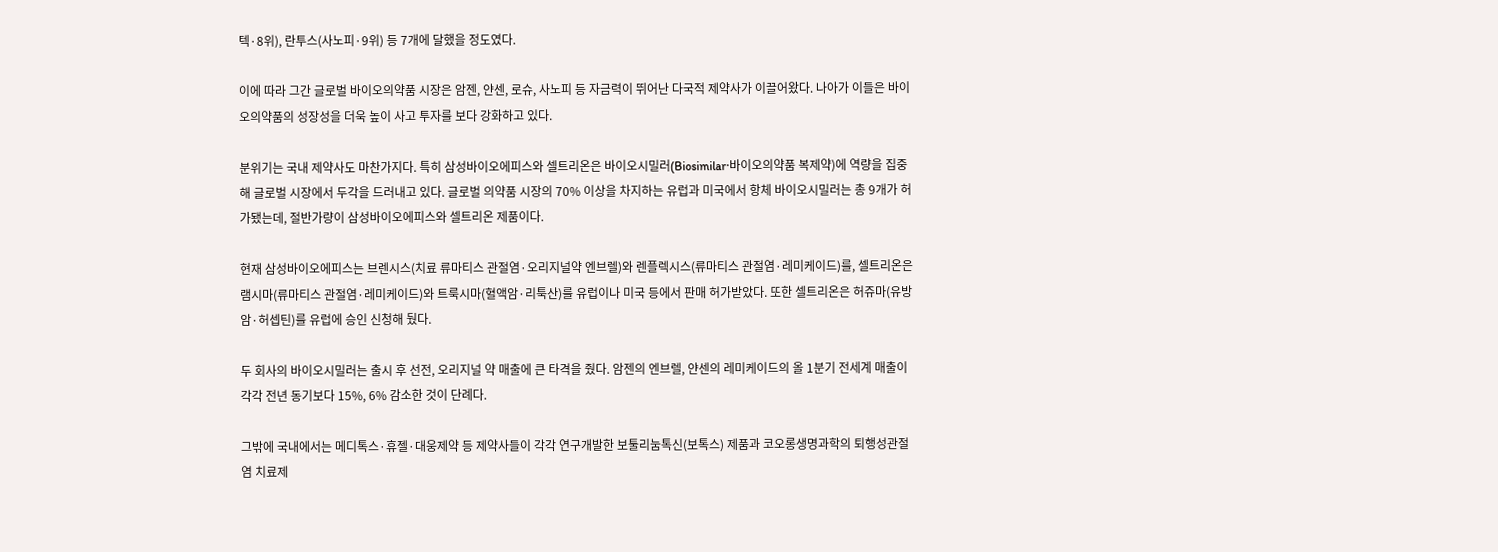텍·8위), 란투스(사노피·9위) 등 7개에 달했을 정도였다.

이에 따라 그간 글로벌 바이오의약품 시장은 암젠, 얀센, 로슈, 사노피 등 자금력이 뛰어난 다국적 제약사가 이끌어왔다. 나아가 이들은 바이오의약품의 성장성을 더욱 높이 사고 투자를 보다 강화하고 있다.

분위기는 국내 제약사도 마찬가지다. 특히 삼성바이오에피스와 셀트리온은 바이오시밀러(Biosimilar·바이오의약품 복제약)에 역량을 집중해 글로벌 시장에서 두각을 드러내고 있다. 글로벌 의약품 시장의 70% 이상을 차지하는 유럽과 미국에서 항체 바이오시밀러는 총 9개가 허가됐는데, 절반가량이 삼성바이오에피스와 셀트리온 제품이다.

현재 삼성바이오에피스는 브렌시스(치료 류마티스 관절염·오리지널약 엔브렐)와 렌플렉시스(류마티스 관절염·레미케이드)를, 셀트리온은 램시마(류마티스 관절염·레미케이드)와 트룩시마(혈액암·리툭산)를 유럽이나 미국 등에서 판매 허가받았다. 또한 셀트리온은 허쥬마(유방암·허셉틴)를 유럽에 승인 신청해 뒀다.

두 회사의 바이오시밀러는 출시 후 선전, 오리지널 약 매출에 큰 타격을 줬다. 암젠의 엔브렐, 얀센의 레미케이드의 올 1분기 전세계 매출이 각각 전년 동기보다 15%, 6% 감소한 것이 단례다.

그밖에 국내에서는 메디톡스·휴젤·대웅제약 등 제약사들이 각각 연구개발한 보툴리눔톡신(보톡스) 제품과 코오롱생명과학의 퇴행성관절염 치료제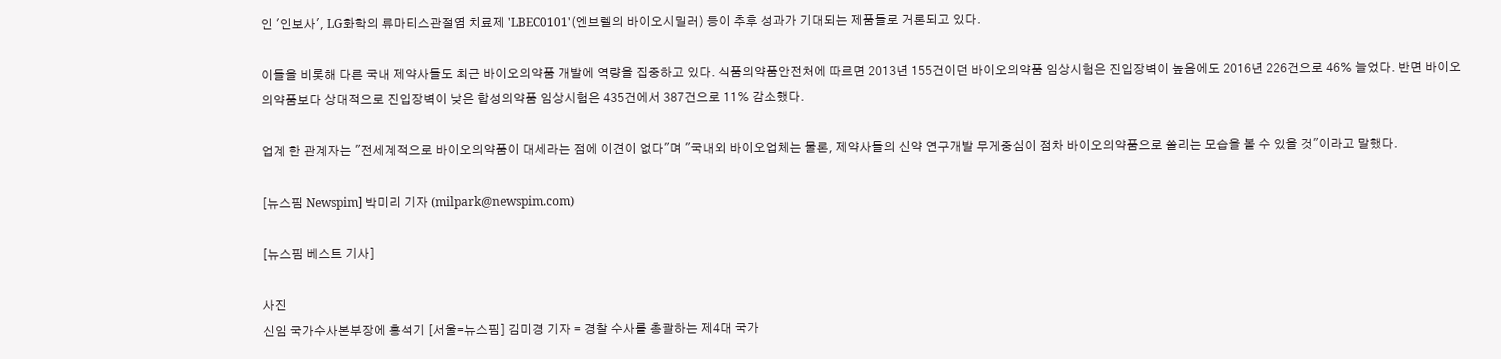인 '인보사', LG화학의 류마티스관절염 치료제 'LBEC0101'(엔브렐의 바이오시밀러) 등이 추후 성과가 기대되는 제품들로 거론되고 있다.

이들을 비롯해 다른 국내 제약사들도 최근 바이오의약품 개발에 역량을 집중하고 있다. 식품의약품안전처에 따르면 2013년 155건이던 바이오의약품 임상시험은 진입장벽이 높음에도 2016년 226건으로 46% 늘었다. 반면 바이오의약품보다 상대적으로 진입장벽이 낮은 합성의약품 임상시험은 435건에서 387건으로 11% 감소했다.

업계 한 관계자는 "전세계적으로 바이오의약품이 대세라는 점에 이견이 없다"며 "국내외 바이오업체는 물론, 제약사들의 신약 연구개발 무게중심이 점차 바이오의약품으로 쏠리는 모습을 볼 수 있을 것"이라고 말했다.

[뉴스핌 Newspim] 박미리 기자 (milpark@newspim.com)

[뉴스핌 베스트 기사]

사진
신임 국가수사본부장에 홍석기 [서울=뉴스핌] 김미경 기자 = 경찰 수사를 총괄하는 제4대 국가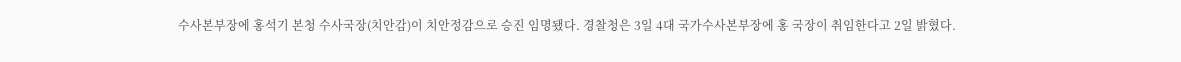수사본부장에 홍석기 본청 수사국장(치안감)이 치안정감으로 승진 임명됐다. 경찰청은 3일 4대 국가수사본부장에 홍 국장이 취임한다고 2일 밝혔다.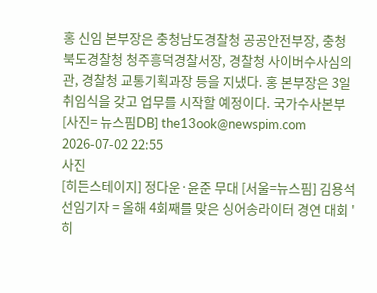홍 신임 본부장은 충청남도경찰청 공공안전부장, 충청북도경찰청 청주흥덕경찰서장, 경찰청 사이버수사심의관, 경찰청 교통기획과장 등을 지냈다. 홍 본부장은 3일 취임식을 갖고 업무를 시작할 예정이다. 국가수사본부 [사진= 뉴스핌DB] the13ook@newspim.com 2026-07-02 22:55
사진
[히든스테이지] 정다운·윤준 무대 [서울=뉴스핌] 김용석 선임기자 = 올해 4회째를 맞은 싱어송라이터 경연 대회 '히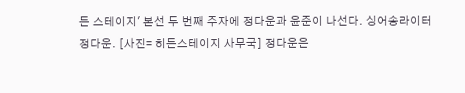든 스테이지' 본선 두 번째 주자에 정다운과 윤준이 나선다. 싱어송라이터 정다운. [사진= 히든스테이지 사무국] 정다운은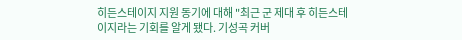히든스테이지 지원 동기에 대해 "최근 군 제대 후 히든스테이지라는 기회를 알게 됐다. 기성곡 커버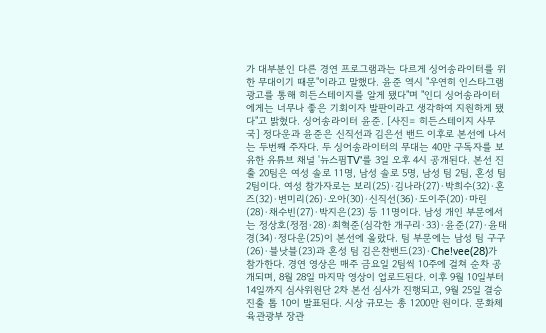가 대부분인 다른 경연 프로그램과는 다르게 싱어송라이터를 위한 무대이기 때문"이라고 말했다. 윤준 역시 "우연히 인스타그램 광고를 통해 히든스테이지를 알게 됐다"며 "인디 싱어송라이터에게는 너무나 좋은 기회이자 발판이라고 생각하여 지원하게 됐다"고 밝혔다. 싱어송라이터 윤준. [사진= 히든스테이지 사무국] 정다운과 윤준은 신직선과 김은선 밴드 이후로 본선에 나서는 두번째 주자다. 두 싱어송라이터의 무대는 40만 구독자를 보유한 유튜브 채널 '뉴스핌TV'를 3일 오후 4시 공개된다. 본선 진출 20팀은 여성 솔로 11명, 남성 솔로 5명, 남성 팀 2팀, 혼성 팀 2팀이다. 여성 참가자로는 보리(25)·김나라(27)·박희수(32)·혼즈(32)·변미리(26)·오아(30)·신직선(36)·도이주(20)·마린(28)·채수빈(27)·박지은(23) 등 11명이다. 남성 개인 부문에서는 정상호(정점·28)·최혁준(심각한 개구리·33)·윤준(27)·윤태경(34)·정다운(25)이 본선에 올랐다. 팀 부문에는 남성 팀 구구(26)·블낫블(23)과 혼성 팀 김은찬밴드(23)·Che!vee(28)가 참가한다. 경연 영상은 매주 금요일 2팀씩 10주에 걸쳐 순차 공개되며, 8월 28일 마지막 영상이 업로드된다. 이후 9월 10일부터 14일까지 심사위원단 2차 본선 심사가 진행되고, 9월 25일 결승 진출 톱 10이 발표된다. 시상 규모는 총 1200만 원이다. 문화체육관광부 장관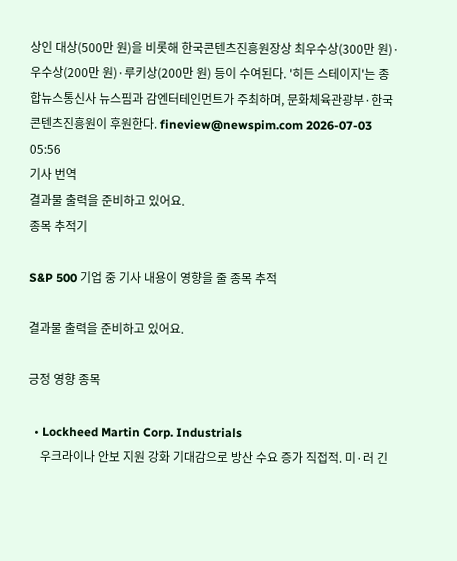상인 대상(500만 원)을 비롯해 한국콘텐츠진흥원장상 최우수상(300만 원)·우수상(200만 원)·루키상(200만 원) 등이 수여된다. '히든 스테이지'는 종합뉴스통신사 뉴스핌과 감엔터테인먼트가 주최하며, 문화체육관광부·한국콘텐츠진흥원이 후원한다. fineview@newspim.com 2026-07-03 05:56
기사 번역
결과물 출력을 준비하고 있어요.
종목 추적기

S&P 500 기업 중 기사 내용이 영향을 줄 종목 추적

결과물 출력을 준비하고 있어요.

긍정 영향 종목

  • Lockheed Martin Corp. Industrials
    우크라이나 안보 지원 강화 기대감으로 방산 수요 증가 직접적. 미·러 긴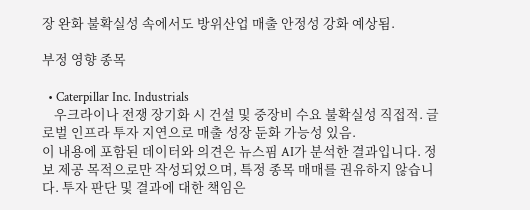장 완화 불확실성 속에서도 방위산업 매출 안정성 강화 예상됨.

부정 영향 종목

  • Caterpillar Inc. Industrials
    우크라이나 전쟁 장기화 시 건설 및 중장비 수요 불확실성 직접적. 글로벌 인프라 투자 지연으로 매출 성장 둔화 가능성 있음.
이 내용에 포함된 데이터와 의견은 뉴스핌 AI가 분석한 결과입니다. 정보 제공 목적으로만 작성되었으며, 특정 종목 매매를 권유하지 않습니다. 투자 판단 및 결과에 대한 책임은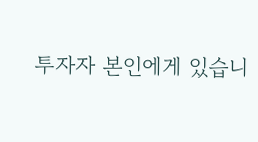투자자 본인에게 있습니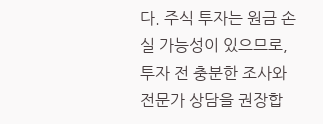다. 주식 투자는 원금 손실 가능성이 있으므로, 투자 전 충분한 조사와 전문가 상담을 권장합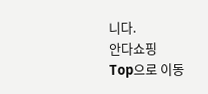니다.
안다쇼핑
Top으로 이동